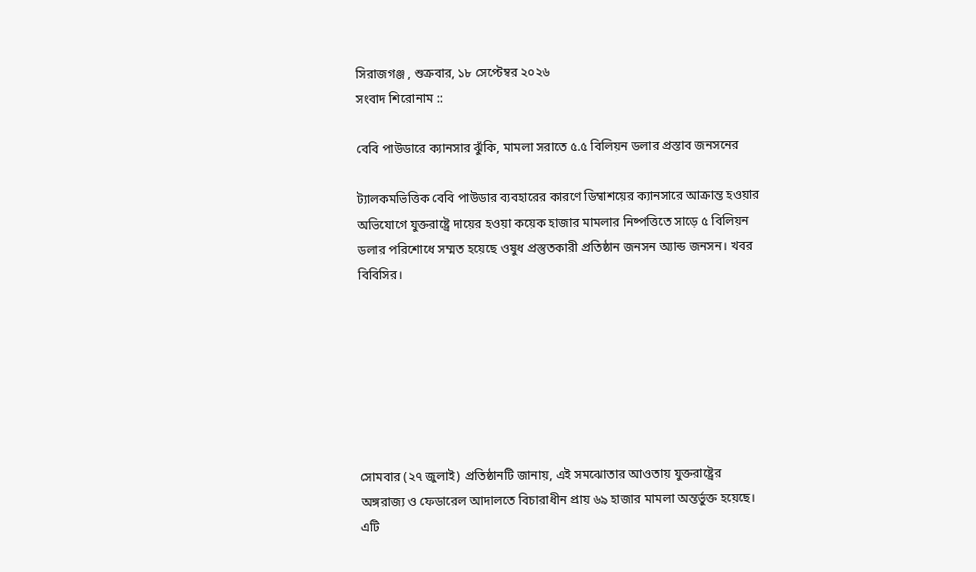সিরাজগঞ্জ , শুক্রবার, ১৮ সেপ্টেম্বর ২০২৬
সংবাদ শিরোনাম ::

বেবি পাউডারে ক্যানসার ঝুঁকি, মামলা সরাতে ৫.৫ বিলিয়ন ডলার প্রস্তাব জনসনের

ট্যালকমভিত্তিক বেবি পাউডার ব্যবহারের কারণে ডিম্বাশয়ের ক্যানসারে আক্রান্ত হওয়ার অভিযোগে যুক্তরাষ্ট্রে দায়ের হওয়া কয়েক হাজার মামলার নিষ্পত্তিতে সাড়ে ৫ বিলিয়ন ডলার পরিশোধে সম্মত হয়েছে ওষুধ প্রস্তুতকারী প্রতিষ্ঠান জনসন অ্যান্ড জনসন। খবর বিবিসির।







সোমবার (২৭ জুলাই) প্রতিষ্ঠানটি জানায়, এই সমঝোতার আওতায় যুক্তরাষ্ট্রের অঙ্গরাজ্য ও ফেডারেল আদালতে বিচারাধীন প্রায় ৬৯ হাজার মামলা অন্তর্ভুক্ত হয়েছে। এটি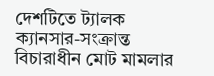দেশটিতে ট্যালক ক্যানসার-সংক্রান্ত বিচারাধীন মোট মামলার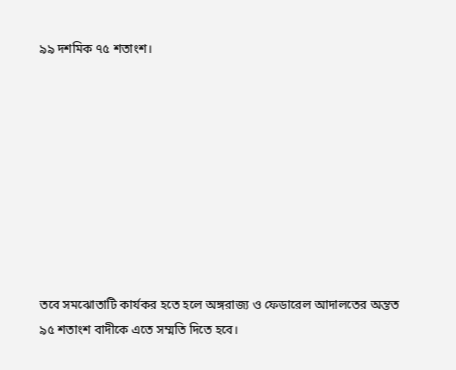৯৯ দশমিক ৭৫ শতাংশ।









তবে সমঝোতাটি কার্যকর হতে হলে অঙ্গরাজ্য ও ফেডারেল আদালতের অন্তত ৯৫ শতাংশ বাদীকে এতে সম্মতি দিতে হবে।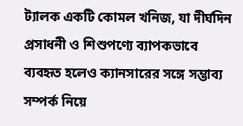ট্যালক একটি কোমল খনিজ, যা দীর্ঘদিন প্রসাধনী ও শিশুপণ্যে ব্যাপকভাবে ব্যবহৃত হলেও ক্যানসারের সঙ্গে সম্ভাব্য সম্পর্ক নিয়ে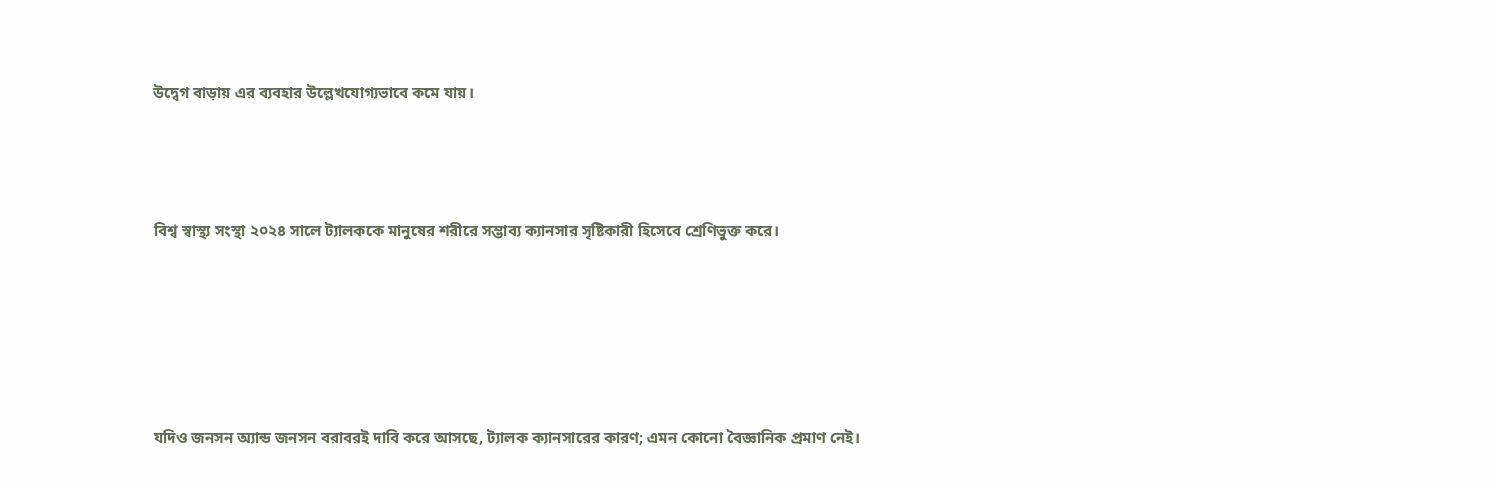উদ্বেগ বাড়ায় এর ব্যবহার উল্লেখযোগ্যভাবে কমে যায়।



বিশ্ব স্বাস্থ্য সংস্থা ২০২৪ সালে ট্যালককে মানুষের শরীরে সম্ভাব্য ক্যানসার সৃষ্টিকারী হিসেবে শ্রেণিভুক্ত করে।





যদিও জনসন অ্যান্ড জনসন বরাবরই দাবি করে আসছে, ট্যালক ক্যানসারের কারণ; এমন কোনো বৈজ্ঞানিক প্রমাণ নেই।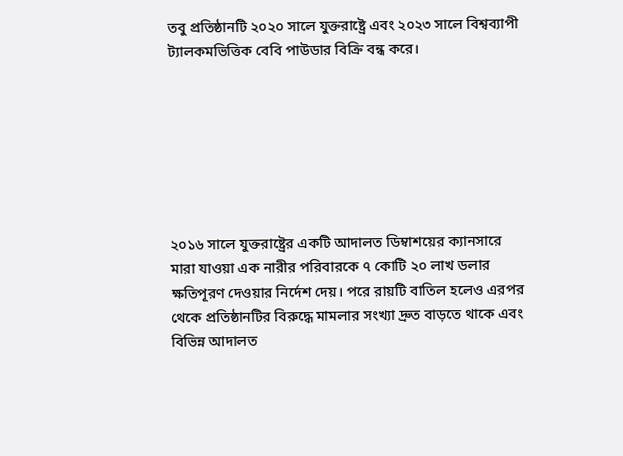তবু প্রতিষ্ঠানটি ২০২০ সালে যুক্তরাষ্ট্রে এবং ২০২৩ সালে বিশ্বব্যাপী ট্যালকমভিত্তিক বেবি পাউডার বিক্রি বন্ধ করে।







২০১৬ সালে যুক্তরাষ্ট্রের একটি আদালত ডিম্বাশয়ের ক্যানসারে মারা যাওয়া এক নারীর পরিবারকে ৭ কোটি ২০ লাখ ডলার ক্ষতিপূরণ দেওয়ার নির্দেশ দেয়। পরে রায়টি বাতিল হলেও এরপর থেকে প্রতিষ্ঠানটির বিরুদ্ধে মামলার সংখ্যা দ্রুত বাড়তে থাকে এবং বিভিন্ন আদালত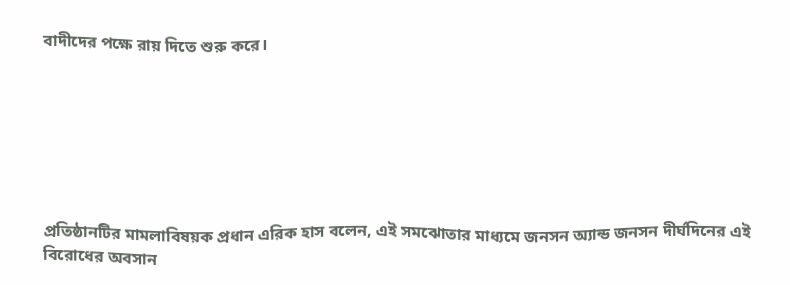বাদীদের পক্ষে রায় দিতে শুরু করে।







প্রতিষ্ঠানটির মামলাবিষয়ক প্রধান এরিক হাস বলেন, এই সমঝোতার মাধ্যমে জনসন অ্যান্ড জনসন দীর্ঘদিনের এই বিরোধের অবসান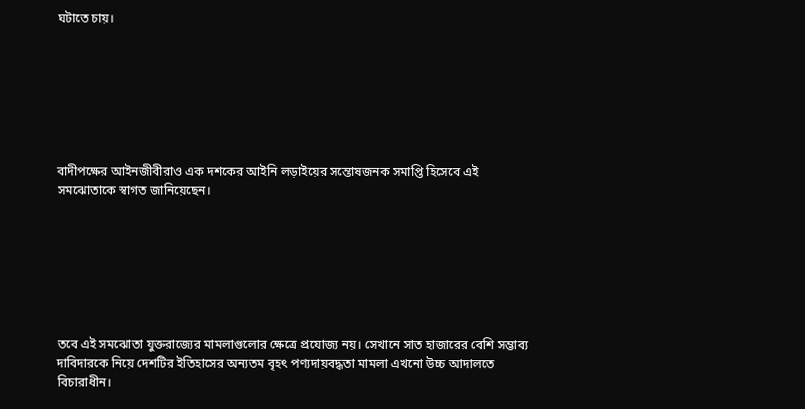ঘটাতে চায়।







বাদীপক্ষের আইনজীবীরাও এক দশকের আইনি লড়াইয়ের সন্তোষজনক সমাপ্তি হিসেবে এই সমঝোতাকে স্বাগত জানিয়েছেন।







তবে এই সমঝোতা যুক্তরাজ্যের মামলাগুলোর ক্ষেত্রে প্রযোজ্য নয়। সেখানে সাত হাজারের বেশি সম্ভাব্য দাবিদারকে নিয়ে দেশটির ইতিহাসের অন্যতম বৃহৎ পণ্যদায়বদ্ধতা মামলা এখনো উচ্চ আদালতে বিচারাধীন।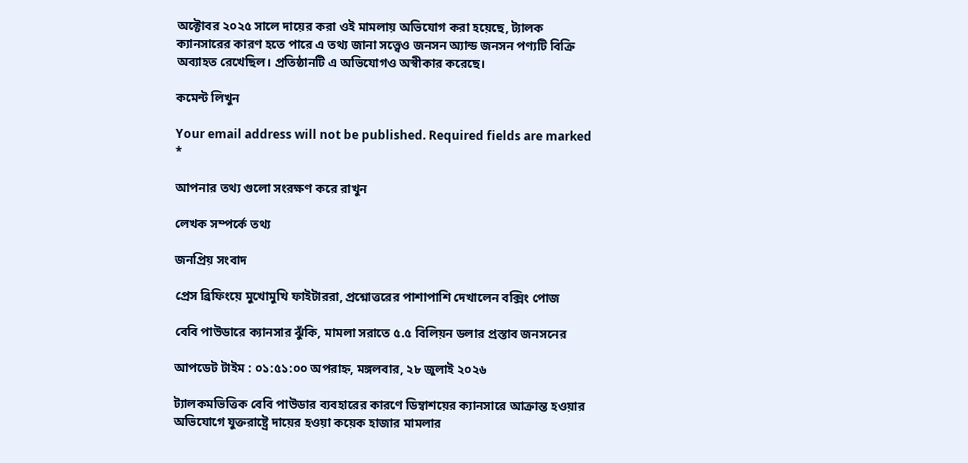অক্টোবর ২০২৫ সালে দায়ের করা ওই মামলায় অভিযোগ করা হয়েছে, ট্যালক ক্যানসারের কারণ হতে পারে এ তথ্য জানা সত্ত্বেও জনসন অ্যান্ড জনসন পণ্যটি বিক্রি অব্যাহত রেখেছিল। প্রতিষ্ঠানটি এ অভিযোগও অস্বীকার করেছে।

কমেন্ট লিখুন

Your email address will not be published. Required fields are marked *

আপনার তথ্য গুলো সংরক্ষণ করে রাখুন

লেখক সম্পর্কে তথ্য

জনপ্রিয় সংবাদ

প্রেস ব্রিফিংয়ে মুখোমুখি ফাইটাররা, প্রশ্নোত্তরের পাশাপাশি দেখালেন বক্সিং পোজ

বেবি পাউডারে ক্যানসার ঝুঁকি, মামলা সরাতে ৫.৫ বিলিয়ন ডলার প্রস্তাব জনসনের

আপডেট টাইম : ০১:৫১:০০ অপরাহ্ন, মঙ্গলবার, ২৮ জুলাই ২০২৬

ট্যালকমভিত্তিক বেবি পাউডার ব্যবহারের কারণে ডিম্বাশয়ের ক্যানসারে আক্রান্ত হওয়ার অভিযোগে যুক্তরাষ্ট্রে দায়ের হওয়া কয়েক হাজার মামলার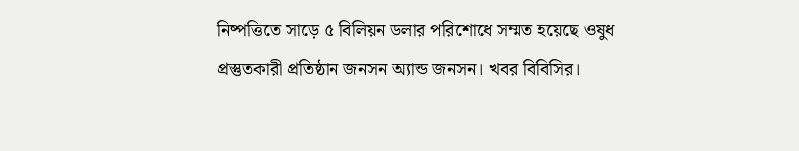নিষ্পত্তিতে সাড়ে ৫ বিলিয়ন ডলার পরিশোধে সম্মত হয়েছে ওষুধ প্রস্তুতকারী প্রতিষ্ঠান জনসন অ্যান্ড জনসন। খবর বিবিসির।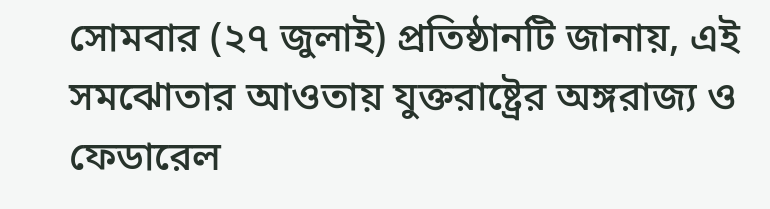সোমবার (২৭ জুলাই) প্রতিষ্ঠানটি জানায়, এই সমঝোতার আওতায় যুক্তরাষ্ট্রের অঙ্গরাজ্য ও ফেডারেল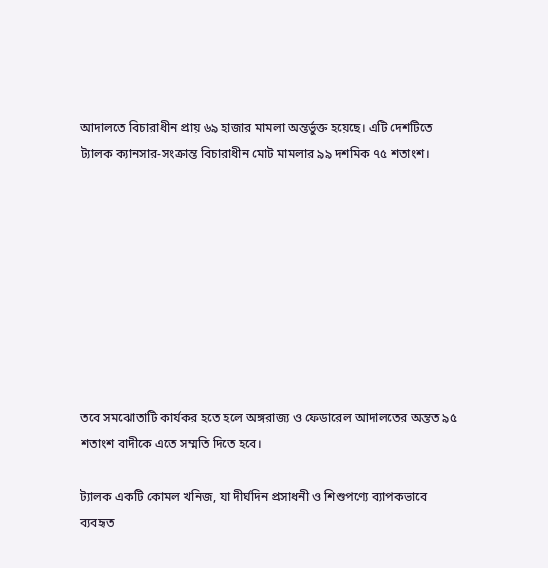আদালতে বিচারাধীন প্রায় ৬৯ হাজার মামলা অন্তর্ভুক্ত হয়েছে। এটি দেশটিতে ট্যালক ক্যানসার-সংক্রান্ত বিচারাধীন মোট মামলার ৯৯ দশমিক ৭৫ শতাংশ।









তবে সমঝোতাটি কার্যকর হতে হলে অঙ্গরাজ্য ও ফেডারেল আদালতের অন্তত ৯৫ শতাংশ বাদীকে এতে সম্মতি দিতে হবে।

ট্যালক একটি কোমল খনিজ, যা দীর্ঘদিন প্রসাধনী ও শিশুপণ্যে ব্যাপকভাবে ব্যবহৃত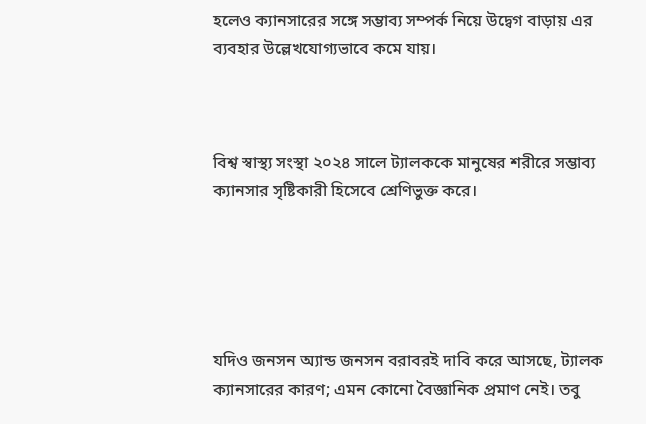হলেও ক্যানসারের সঙ্গে সম্ভাব্য সম্পর্ক নিয়ে উদ্বেগ বাড়ায় এর ব্যবহার উল্লেখযোগ্যভাবে কমে যায়।



বিশ্ব স্বাস্থ্য সংস্থা ২০২৪ সালে ট্যালককে মানুষের শরীরে সম্ভাব্য ক্যানসার সৃষ্টিকারী হিসেবে শ্রেণিভুক্ত করে।





যদিও জনসন অ্যান্ড জনসন বরাবরই দাবি করে আসছে, ট্যালক ক্যানসারের কারণ; এমন কোনো বৈজ্ঞানিক প্রমাণ নেই। তবু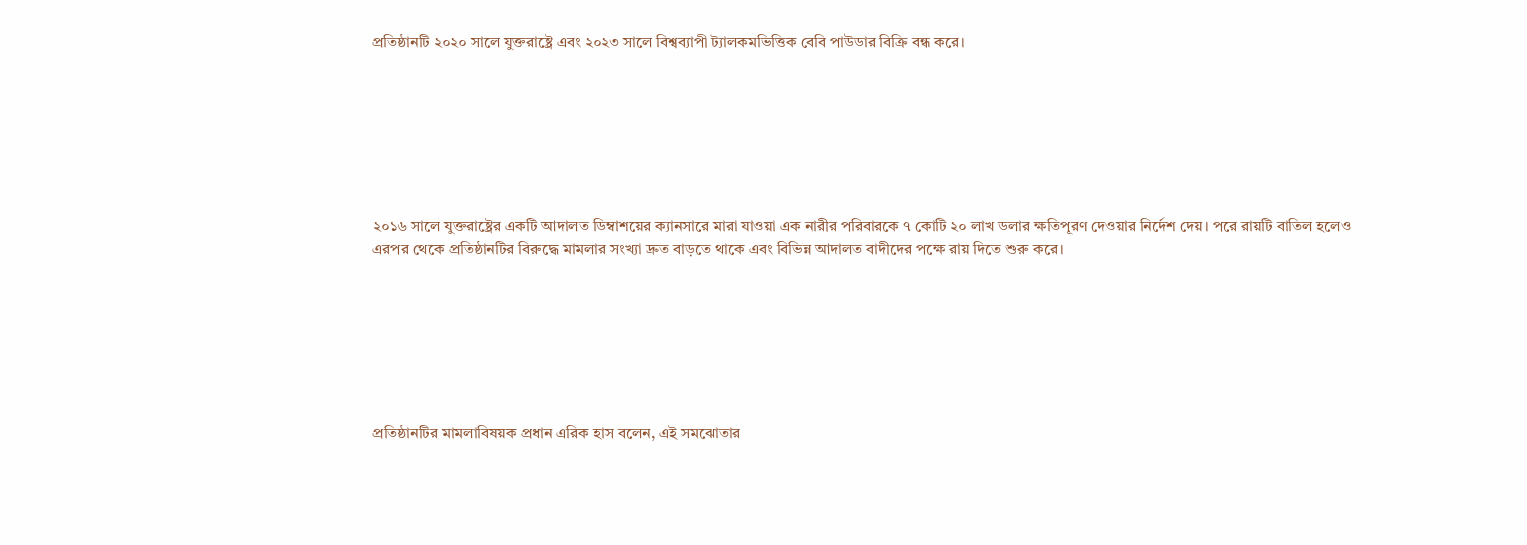প্রতিষ্ঠানটি ২০২০ সালে যুক্তরাষ্ট্রে এবং ২০২৩ সালে বিশ্বব্যাপী ট্যালকমভিত্তিক বেবি পাউডার বিক্রি বন্ধ করে।







২০১৬ সালে যুক্তরাষ্ট্রের একটি আদালত ডিম্বাশয়ের ক্যানসারে মারা যাওয়া এক নারীর পরিবারকে ৭ কোটি ২০ লাখ ডলার ক্ষতিপূরণ দেওয়ার নির্দেশ দেয়। পরে রায়টি বাতিল হলেও এরপর থেকে প্রতিষ্ঠানটির বিরুদ্ধে মামলার সংখ্যা দ্রুত বাড়তে থাকে এবং বিভিন্ন আদালত বাদীদের পক্ষে রায় দিতে শুরু করে।







প্রতিষ্ঠানটির মামলাবিষয়ক প্রধান এরিক হাস বলেন, এই সমঝোতার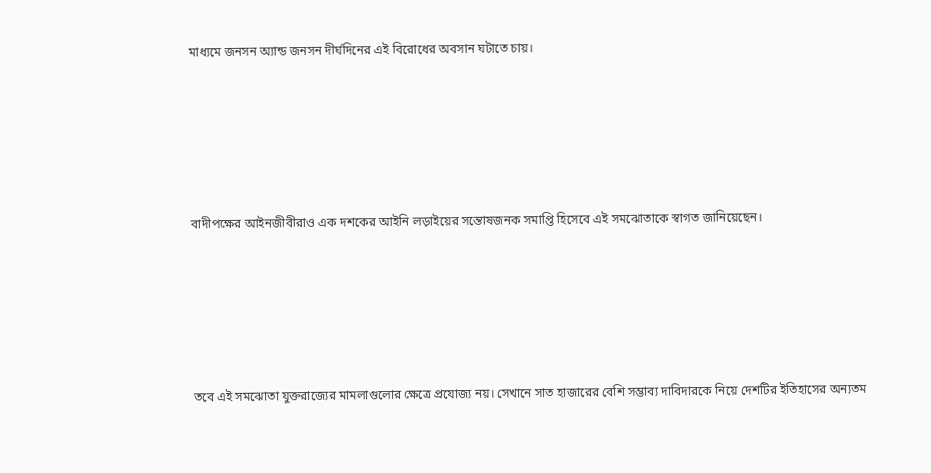মাধ্যমে জনসন অ্যান্ড জনসন দীর্ঘদিনের এই বিরোধের অবসান ঘটাতে চায়।







বাদীপক্ষের আইনজীবীরাও এক দশকের আইনি লড়াইয়ের সন্তোষজনক সমাপ্তি হিসেবে এই সমঝোতাকে স্বাগত জানিয়েছেন।







তবে এই সমঝোতা যুক্তরাজ্যের মামলাগুলোর ক্ষেত্রে প্রযোজ্য নয়। সেখানে সাত হাজারের বেশি সম্ভাব্য দাবিদারকে নিয়ে দেশটির ইতিহাসের অন্যতম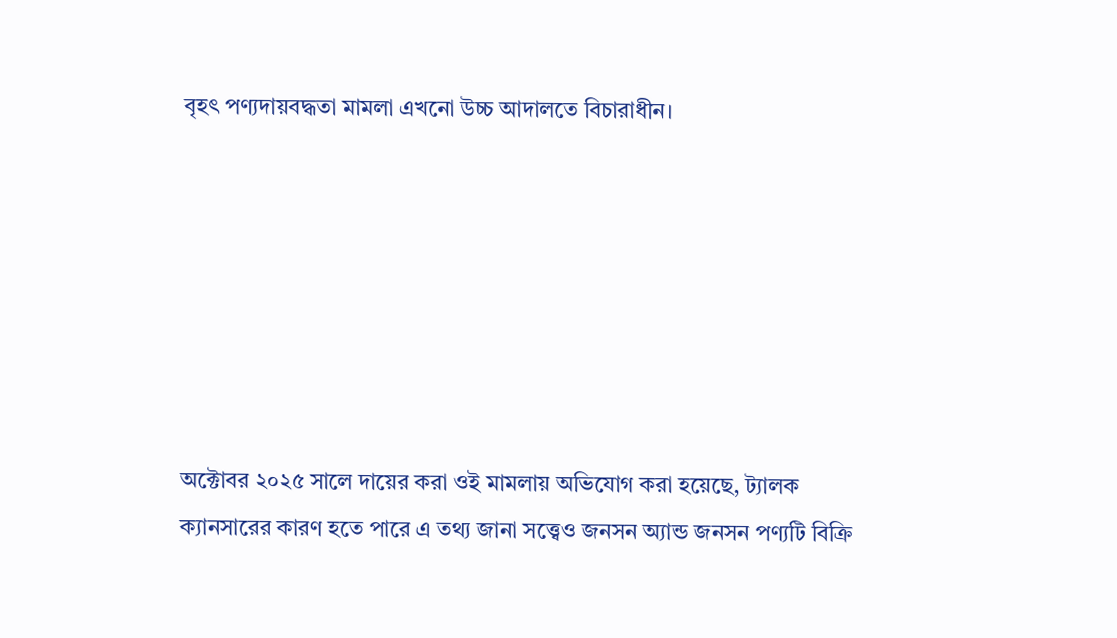বৃহৎ পণ্যদায়বদ্ধতা মামলা এখনো উচ্চ আদালতে বিচারাধীন।







অক্টোবর ২০২৫ সালে দায়ের করা ওই মামলায় অভিযোগ করা হয়েছে, ট্যালক ক্যানসারের কারণ হতে পারে এ তথ্য জানা সত্ত্বেও জনসন অ্যান্ড জনসন পণ্যটি বিক্রি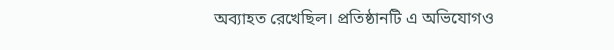অব্যাহত রেখেছিল। প্রতিষ্ঠানটি এ অভিযোগও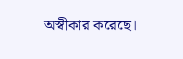অস্বীকার করেছে।